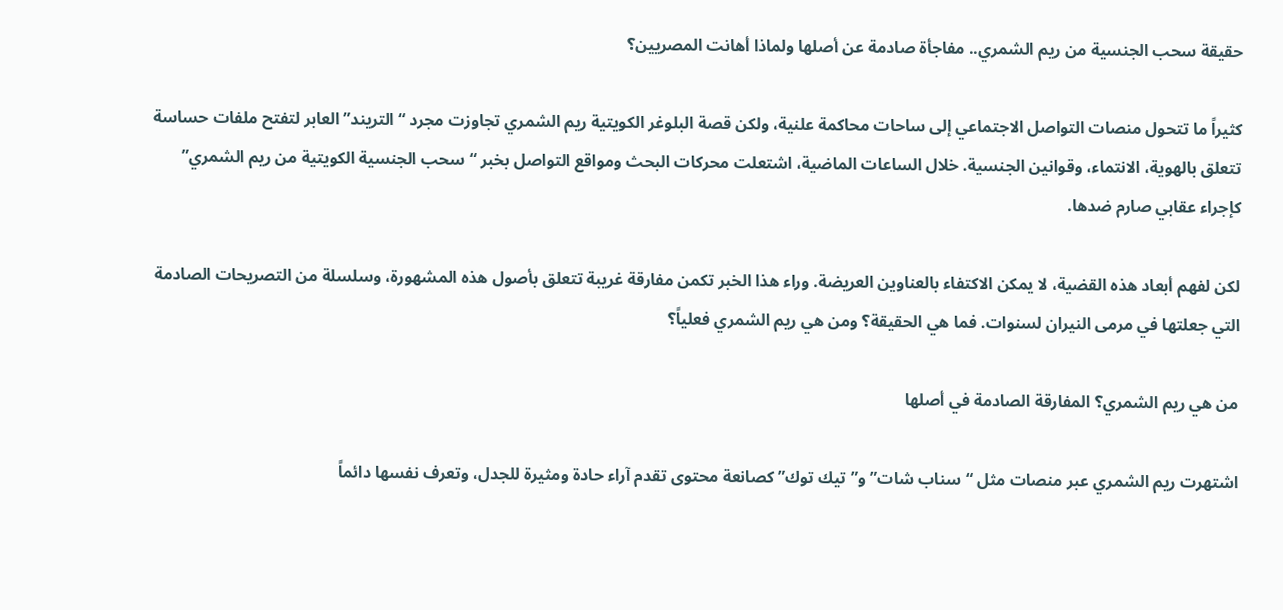حقيقة سحب الجنسية من ريم الشمري.. مفاجأة صادمة عن أصلها ولماذا أهانت المصريين؟

كثيراً ما تتحول منصات التواصل الاجتماعي إلى ساحات محاكمة علنية، ولكن قصة البلوغر الكويتية ريم الشمري تجاوزت مجرد “التريند” العابر لتفتح ملفات حساسة تتعلق بالهوية، الانتماء، وقوانين الجنسية. خلال الساعات الماضية، اشتعلت محركات البحث ومواقع التواصل بخبر “سحب الجنسية الكويتية من ريم الشمري” كإجراء عقابي صارم ضدها.

لكن لفهم أبعاد هذه القضية، لا يمكن الاكتفاء بالعناوين العريضة. وراء هذا الخبر تكمن مفارقة غريبة تتعلق بأصول هذه المشهورة، وسلسلة من التصريحات الصادمة التي جعلتها في مرمى النيران لسنوات. فما هي الحقيقة؟ ومن هي ريم الشمري فعلياً؟

من هي ريم الشمري؟ المفارقة الصادمة في أصلها

اشتهرت ريم الشمري عبر منصات مثل “سناب شات” و”تيك توك” كصانعة محتوى تقدم آراء حادة ومثيرة للجدل، وتعرف نفسها دائماً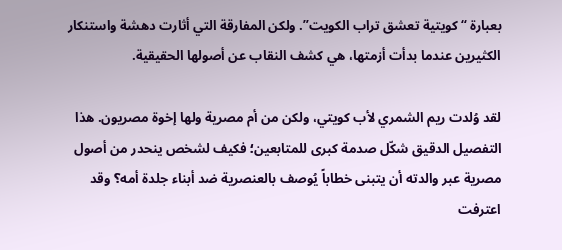بعبارة “كويتية تعشق تراب الكويت”. ولكن المفارقة التي أثارت دهشة واستنكار الكثيرين عندما بدأت أزمتها، هي كشف النقاب عن أصولها الحقيقية.

لقد وُلدت ريم الشمري لأب كويتي، ولكن من أم مصرية ولها إخوة مصريون. هذا التفصيل الدقيق شكّل صدمة كبرى للمتابعين؛ فكيف لشخص ينحدر من أصول مصرية عبر والدته أن يتبنى خطاباً يُوصف بالعنصرية ضد أبناء جلدة أمه؟ وقد اعترفت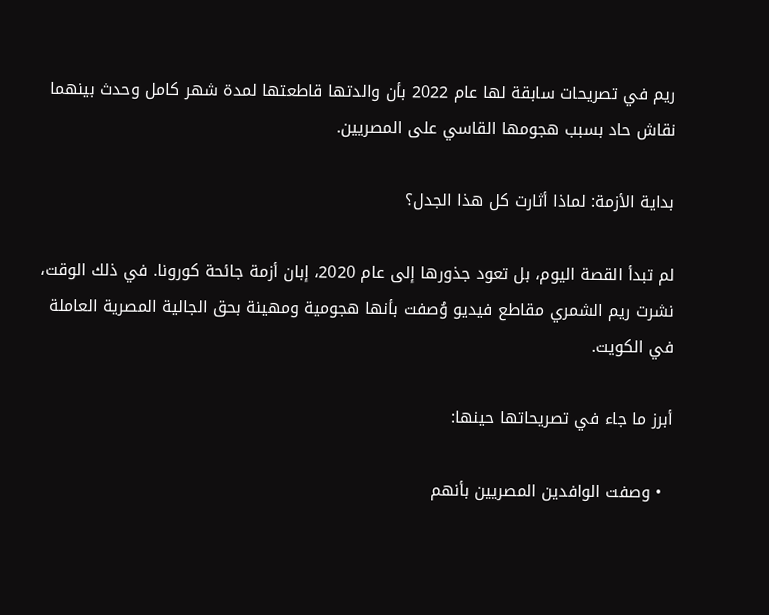ريم في تصريحات سابقة لها عام 2022 بأن والدتها قاطعتها لمدة شهر كامل وحدث بينهما نقاش حاد بسبب هجومها القاسي على المصريين.

بداية الأزمة: لماذا أثارت كل هذا الجدل؟

لم تبدأ القصة اليوم، بل تعود جذورها إلى عام 2020، إبان أزمة جائحة كورونا. في ذلك الوقت، نشرت ريم الشمري مقاطع فيديو وُصفت بأنها هجومية ومهينة بحق الجالية المصرية العاملة في الكويت.

أبرز ما جاء في تصريحاتها حينها:

  • وصفت الوافدين المصريين بأنهم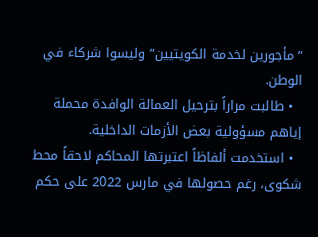“مأجورين لخدمة الكويتيين” وليسوا شركاء في الوطن.
  • طالبت مراراً بترحيل العمالة الوافدة محملة إياهم مسؤولية بعض الأزمات الداخلية.
  • استخدمت ألفاظاً اعتبرتها المحاكم لاحقاً محط شكوى، رغم حصولها في مارس 2022 على حكم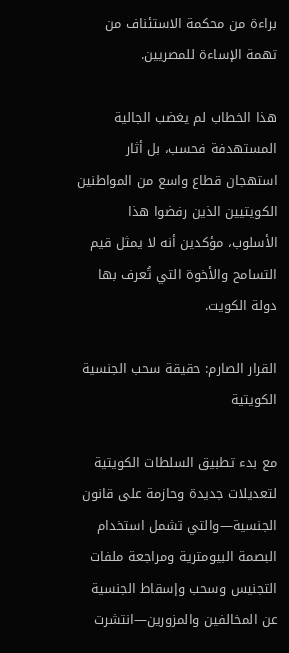براءة من محكمة الاستئناف من تهمة الإساءة للمصريين.

هذا الخطاب لم يغضب الجالية المستهدفة فحسب، بل أثار استهجان قطاع واسع من المواطنين الكويتيين الذين رفضوا هذا الأسلوب، مؤكدين أنه لا يمثل قيم التسامح والأخوة التي تُعرف بها دولة الكويت.

القرار الصارم: حقيقة سحب الجنسية الكويتية

مع بدء تطبيق السلطات الكويتية لتعديلات جديدة وحازمة على قانون الجنسية—والتي تشمل استخدام البصمة البيومترية ومراجعة ملفات التجنيس وسحب وإسقاط الجنسية عن المخالفين والمزورين—انتشرت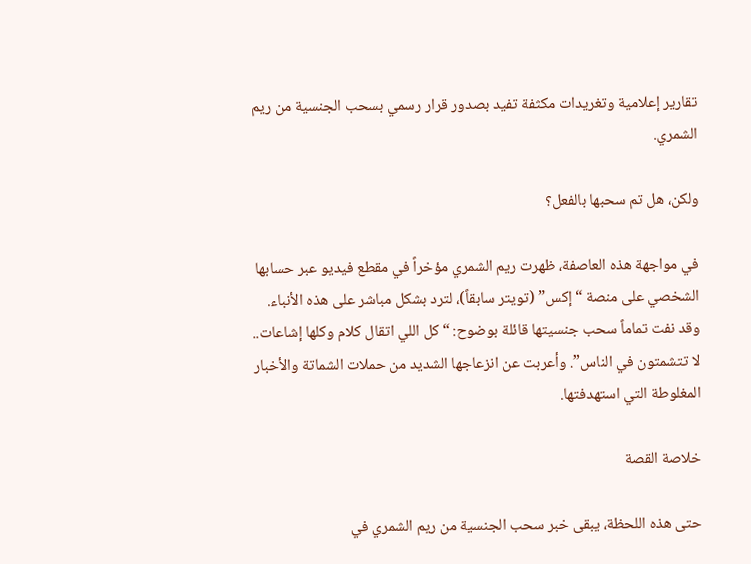تقارير إعلامية وتغريدات مكثفة تفيد بصدور قرار رسمي بسحب الجنسية من ريم الشمري.

ولكن، هل تم سحبها بالفعل؟

في مواجهة هذه العاصفة، ظهرت ريم الشمري مؤخراً في مقطع فيديو عبر حسابها الشخصي على منصة “إكس” (تويتر سابقاً)، لترد بشكل مباشر على هذه الأنباء. وقد نفت تماماً سحب جنسيتها قائلة بوضوح: “كل اللي اتقال كلام وكلها إشاعات.. لا تتشمتون في الناس”. وأعربت عن انزعاجها الشديد من حملات الشماتة والأخبار المغلوطة التي استهدفتها.

خلاصة القصة

حتى هذه اللحظة، يبقى خبر سحب الجنسية من ريم الشمري في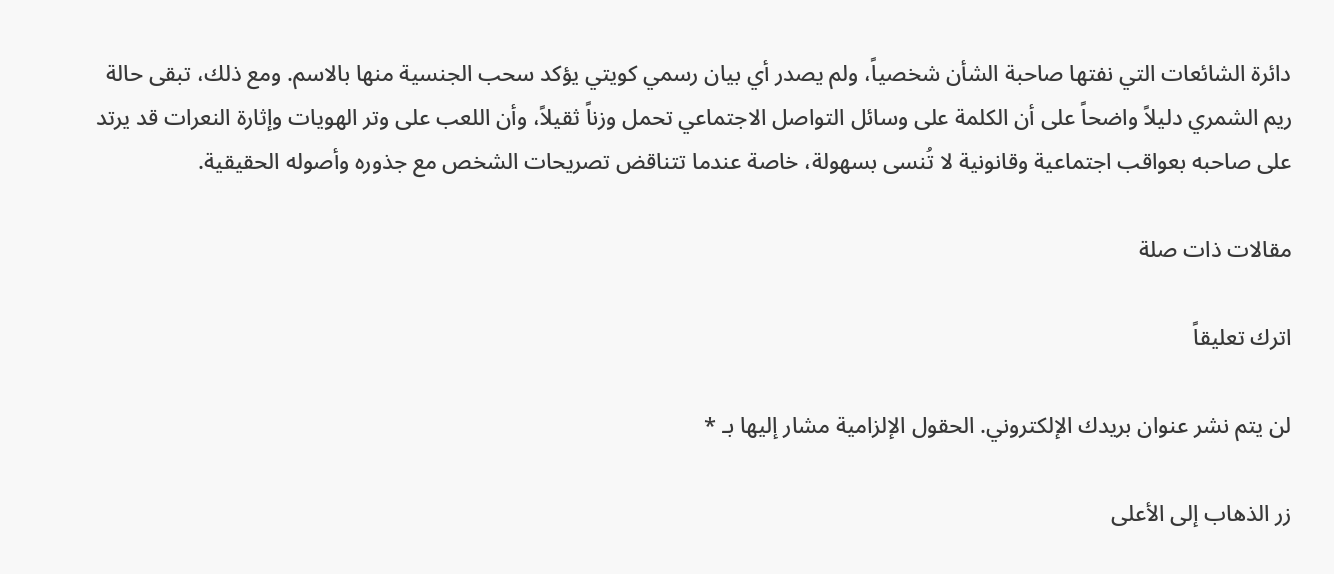دائرة الشائعات التي نفتها صاحبة الشأن شخصياً، ولم يصدر أي بيان رسمي كويتي يؤكد سحب الجنسية منها بالاسم. ومع ذلك، تبقى حالة ريم الشمري دليلاً واضحاً على أن الكلمة على وسائل التواصل الاجتماعي تحمل وزناً ثقيلاً، وأن اللعب على وتر الهويات وإثارة النعرات قد يرتد على صاحبه بعواقب اجتماعية وقانونية لا تُنسى بسهولة، خاصة عندما تتناقض تصريحات الشخص مع جذوره وأصوله الحقيقية.

مقالات ذات صلة

اترك تعليقاً

لن يتم نشر عنوان بريدك الإلكتروني. الحقول الإلزامية مشار إليها بـ *

زر الذهاب إلى الأعلى